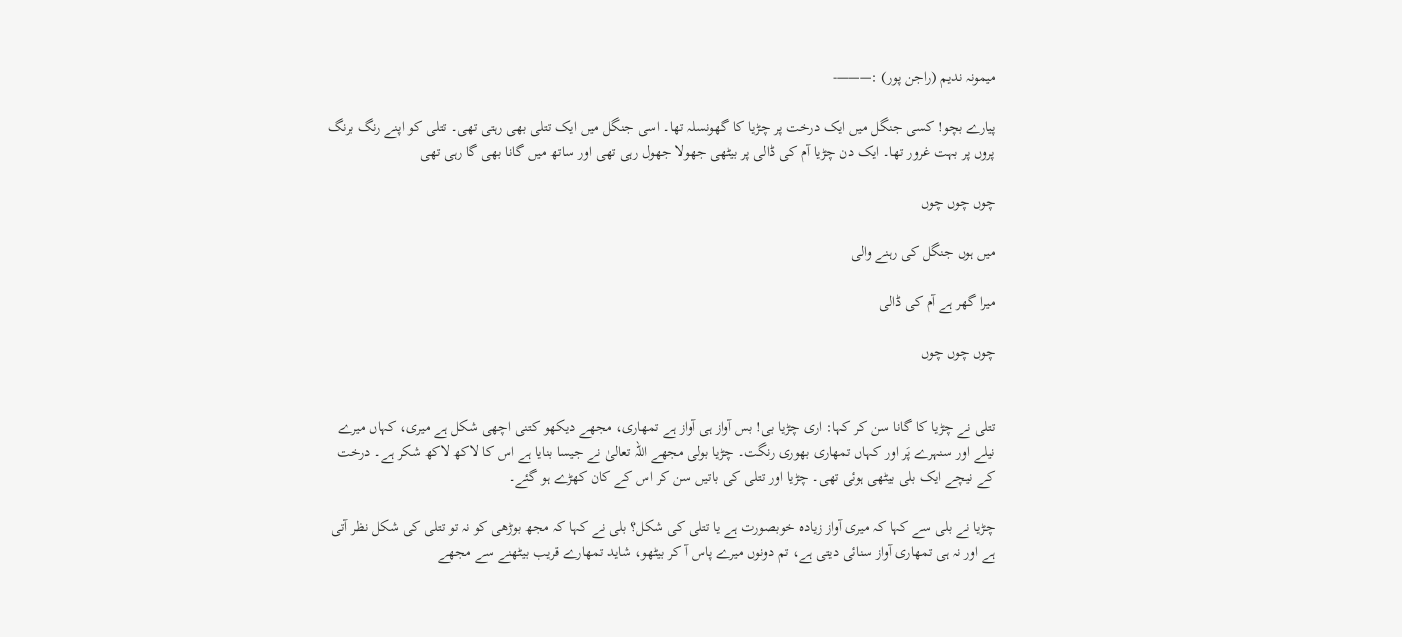میمونہ ندیم (راجن پور) :———-

پیارے بچو! کسی جنگل میں ایک درخت پر چڑیا کا گھونسلہ تھا۔ اسی جنگل میں ایک تتلی بھی رہتی تھی۔ تتلی کو اپنے رنگ برنگ پروں پر بہت غرور تھا۔ ایک دن چڑیا آم کی ڈالی پر بیٹھی جھولا جھول رہی تھی اور ساتھ میں گانا بھی گا رہی تھی

چوں چوں چوں

میں ہوں جنگل کی رہنے والی

میرا گھر ہے آم کی ڈالی

چوں چوں چوں


تتلی نے چڑیا کا گانا سن کر کہا: اری چڑیا بی! بس آواز ہی آواز ہے تمھاری، مجھے دیکھو کتنی اچھی شکل ہے میری، کہاں میرے نیلے اور سنہرے پَر اور کہاں تمھاری بھوری رنگت۔ چڑیا بولی مجھے اللہ تعالیٰ نے جیسا بنایا ہے اس کا لاکھ لاکھ شکر ہے۔ درخت کے نیچے ایک بلی بیٹھی ہوئی تھی۔ چڑیا اور تتلی کی باتیں سن کر اس کے کان کھڑے ہو گئے۔

چڑیا نے بلی سے کہا کہ میری آواز زیادہ خوبصورت ہے یا تتلی کی شکل؟ بلی نے کہا کہ مجھ بوڑھی کو نہ تو تتلی کی شکل نظر آتی ہے اور نہ ہی تمھاری آواز سنائی دیتی ہے، تم دونوں میرے پاس آ کر بیٹھو، شاید تمھارے قریب بیٹھنے سے مجھے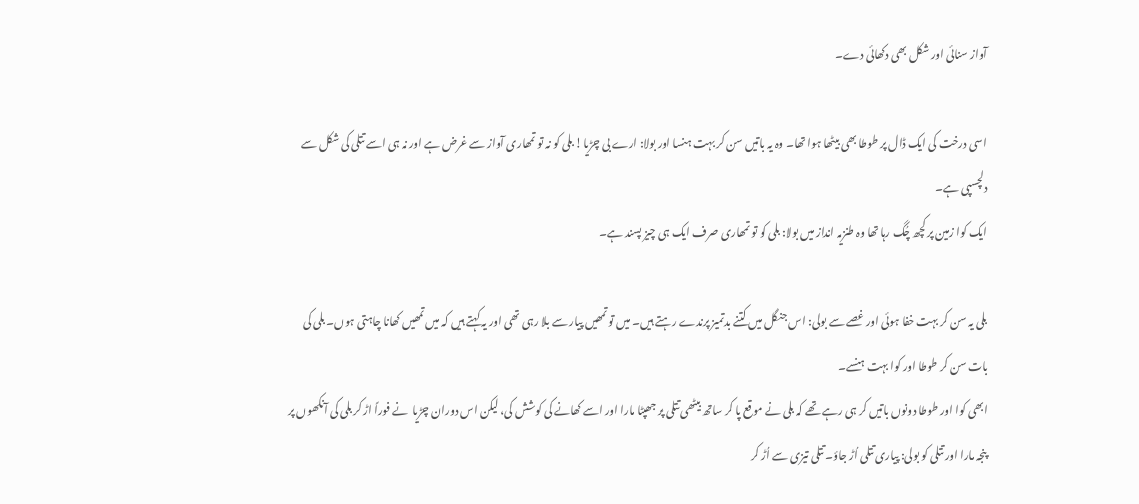آواز سنائی اور شکل بھی دکھائی دے۔

اسی درخت کی ایک ڈال پر طوطا بھی بیٹھا ہوا تھا۔ وہ یہ باتیں سن کر بہت ہنسا اور بولا: ارے بی چڑیا! بلی کو نہ تو تمھاری آواز سے غرض ہے اور نہ ہی اسے تتلی کی شکل سے دلچسپی ہے۔
ایک کوا زمین پر کچھ چُگ رہا تھا وہ طنزیہ انداز میں بولا: بلی کو تو تمھاری صرف ایک ہی چیز پسند ہے۔

بلی یہ سن کر بہت خفا ہوئی اور غصے سے بولی: اس جنگل میں کتنے بدتمیز پرندے رہتے ہیں۔ میں تو تمھیں پیار سے بلا رہی تھی اور یہ کہتے ہیں کہ میں تمھیں کھانا چاہتی ہوں۔ بلی کی بات سن کر طوطا اور کوا بہت ہنسے۔
ابھی کوا اور طوطا دونوں باتیں کر ہی رہے تھے کہ بلی نے موقع پا کر ساتھ بیٹھی تتلی پر جھپٹا مارا اور اسے کھانے کی کوشش کی، لیکن اس دوران چڑیا  نے فوراً اڑ کر بلی کی آنکھوں پر پنجہ مارا اور تتلی کو بولی: پیاری تتلی اُڑ جاؤ۔ تتلی تیزی سے اُڑ کر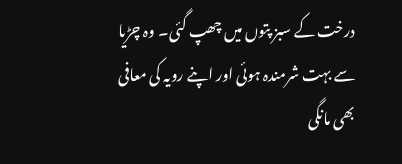درخت کے سبز پتوں میں چھپ گئی۔ وہ چڑیا سے بہت شرمندہ ہوئی اور اپنے رویہ کی معافی بھی مانگی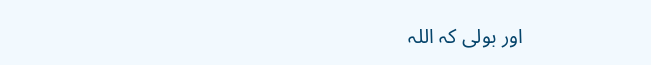اور بولی کہ اللہ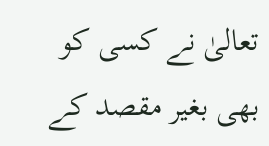تعالیٰ نے کسی کو بھی بغیر مقصد کے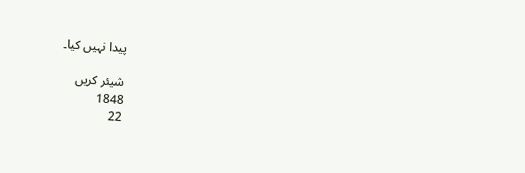پیدا نہیں کیا۔

شیئر کریں
1848
22